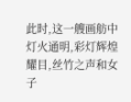此时,这一艘画舫中灯火通明,彩灯辉煌耀目,丝竹之声和女子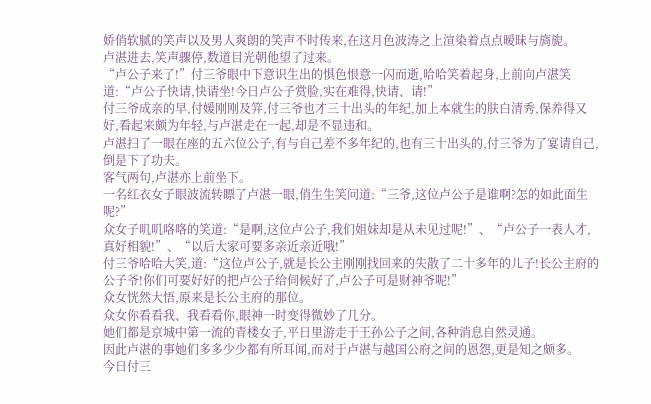娇俏软腻的笑声以及男人爽朗的笑声不时传来,在这月色波涛之上渲染着点点暧昧与旖旎。
卢湛进去,笑声骤停,数道目光朝他望了过来。
“卢公子来了!”付三爷眼中下意识生出的惧色恨意一闪而逝,哈哈笑着起身,上前向卢湛笑道:“卢公子快请,快请坐!今日卢公子赏脸,实在难得,快请、请!”
付三爷成亲的早,付媛刚刚及笄,付三爷也才三十出头的年纪,加上本就生的肤白清秀,保养得又好,看起来颇为年轻,与卢湛走在一起,却是不显违和。
卢湛扫了一眼在座的五六位公子,有与自己差不多年纪的,也有三十出头的,付三爷为了宴请自己,倒是下了功夫。
客气两句,卢湛亦上前坐下。
一名红衣女子眼波流转瞟了卢湛一眼,俏生生笑问道:“三爷,这位卢公子是谁啊?怎的如此面生呢?”
众女子叽叽咯咯的笑道:“是啊,这位卢公子,我们姐妹却是从未见过呢!”、“卢公子一表人才,真好相貌!”、“以后大家可要多亲近亲近哦!”
付三爷哈哈大笑,道:“这位卢公子,就是长公主刚刚找回来的失散了二十多年的儿子!长公主府的公子爷!你们可要好好的把卢公子给伺候好了,卢公子可是财神爷呢!”
众女恍然大悟,原来是长公主府的那位。
众女你看看我、我看看你,眼神一时变得微妙了几分。
她们都是京城中第一流的青楼女子,平日里游走于王孙公子之间,各种消息自然灵通。
因此卢湛的事她们多多少少都有所耳闻,而对于卢湛与越国公府之间的恩怨,更是知之颇多。
今日付三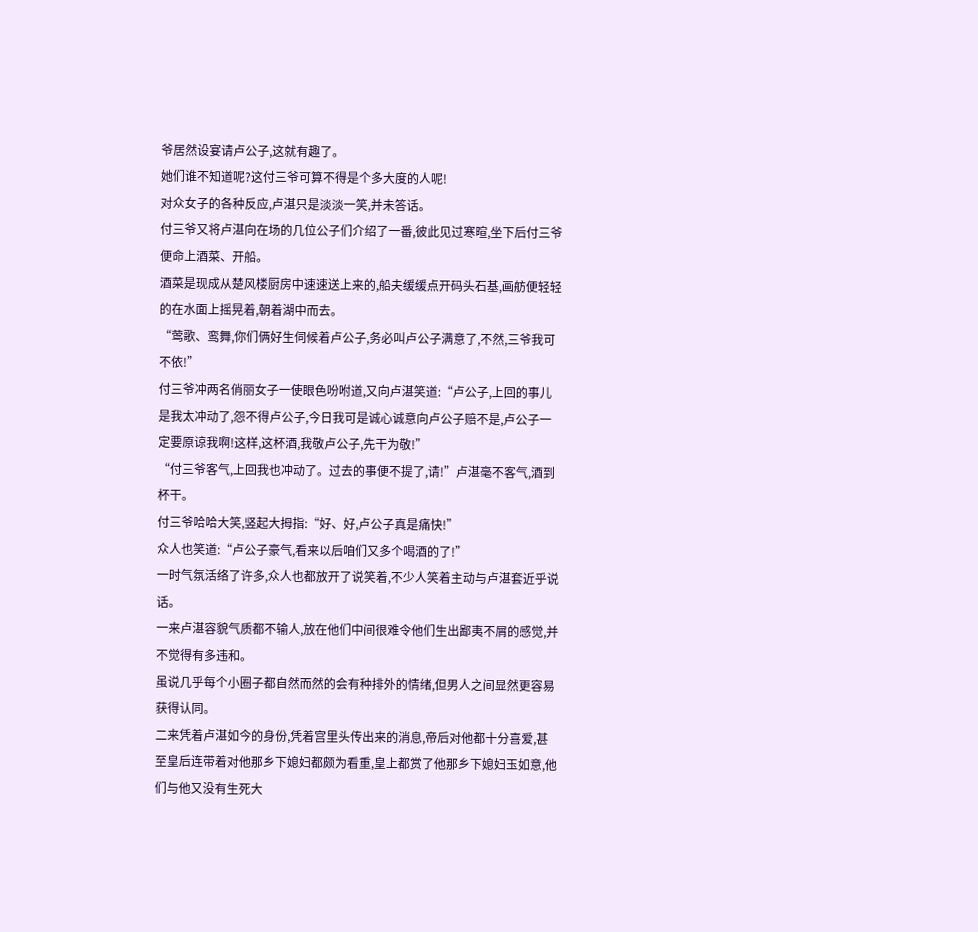爷居然设宴请卢公子,这就有趣了。
她们谁不知道呢?这付三爷可算不得是个多大度的人呢!
对众女子的各种反应,卢湛只是淡淡一笑,并未答话。
付三爷又将卢湛向在场的几位公子们介绍了一番,彼此见过寒暄,坐下后付三爷便命上酒菜、开船。
酒菜是现成从楚风楼厨房中速速送上来的,船夫缓缓点开码头石基,画舫便轻轻的在水面上摇晃着,朝着湖中而去。
“莺歌、鸾舞,你们俩好生伺候着卢公子,务必叫卢公子满意了,不然,三爷我可不依!”
付三爷冲两名俏丽女子一使眼色吩咐道,又向卢湛笑道:“卢公子,上回的事儿是我太冲动了,怨不得卢公子,今日我可是诚心诚意向卢公子赔不是,卢公子一定要原谅我啊!这样,这杯酒,我敬卢公子,先干为敬!”
“付三爷客气,上回我也冲动了。过去的事便不提了,请!”卢湛毫不客气,酒到杯干。
付三爷哈哈大笑,竖起大拇指:“好、好,卢公子真是痛快!”
众人也笑道:“卢公子豪气,看来以后咱们又多个喝酒的了!”
一时气氛活络了许多,众人也都放开了说笑着,不少人笑着主动与卢湛套近乎说话。
一来卢湛容貌气质都不输人,放在他们中间很难令他们生出鄙夷不屑的感觉,并不觉得有多违和。
虽说几乎每个小圈子都自然而然的会有种排外的情绪,但男人之间显然更容易获得认同。
二来凭着卢湛如今的身份,凭着宫里头传出来的消息,帝后对他都十分喜爱,甚至皇后连带着对他那乡下媳妇都颇为看重,皇上都赏了他那乡下媳妇玉如意,他们与他又没有生死大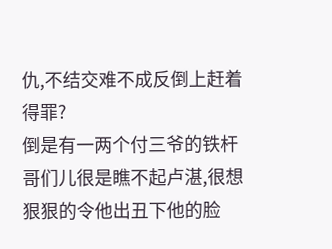仇,不结交难不成反倒上赶着得罪?
倒是有一两个付三爷的铁杆哥们儿很是瞧不起卢湛,很想狠狠的令他出丑下他的脸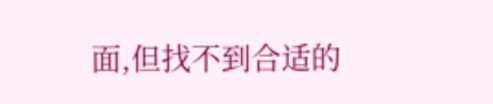面,但找不到合适的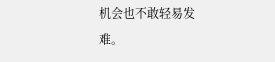机会也不敢轻易发难。